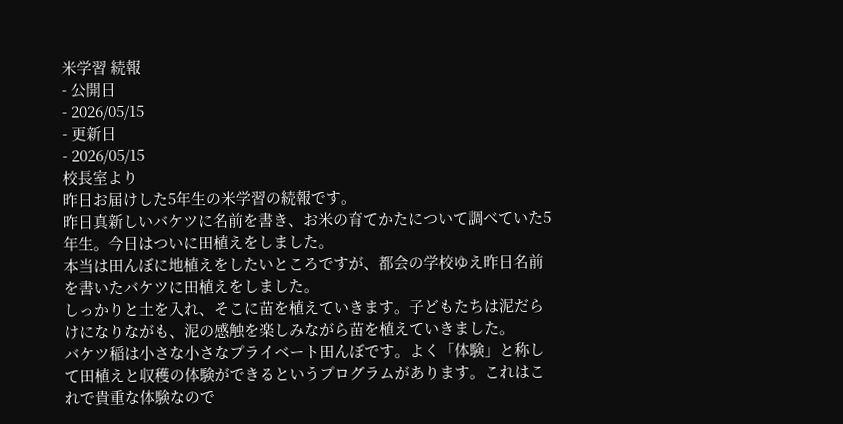米学習 続報
- 公開日
- 2026/05/15
- 更新日
- 2026/05/15
校長室より
昨日お届けした5年生の米学習の続報です。
昨日真新しいバケツに名前を書き、お米の育てかたについて調べていた5年生。今日はついに田植えをしました。
本当は田んぼに地植えをしたいところですが、都会の学校ゆえ昨日名前を書いたバケツに田植えをしました。
しっかりと土を入れ、そこに苗を植えていきます。子どもたちは泥だらけになりながも、泥の感触を楽しみながら苗を植えていきました。
バケツ稲は小さな小さなプライベート田んぼです。よく「体験」と称して田植えと収穫の体験ができるというプログラムがあります。これはこれで貴重な体験なので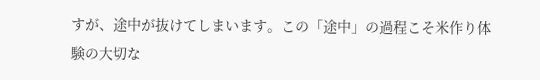すが、途中が抜けてしまいます。この「途中」の過程こそ米作り体験の大切な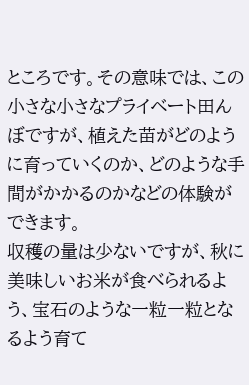ところです。その意味では、この小さな小さなプライベート田んぼですが、植えた苗がどのように育っていくのか、どのような手間がかかるのかなどの体験ができます。
収穫の量は少ないですが、秋に美味しいお米が食べられるよう、宝石のような一粒一粒となるよう育て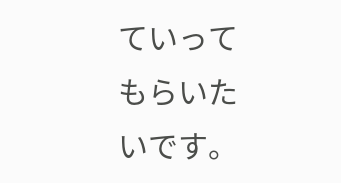ていってもらいたいです。